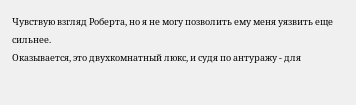Чувствую взгляд Роберта, но я не могу позволить ему меня уязвить еще сильнее.
Оказывается, это двухкомнатный люкс, и судя по антуражу - для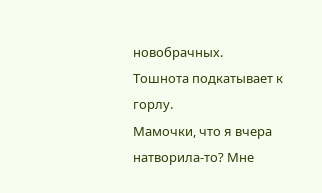новобрачных.
Тошнота подкатывает к горлу.
Мамочки, что я вчера натворила-то? Мне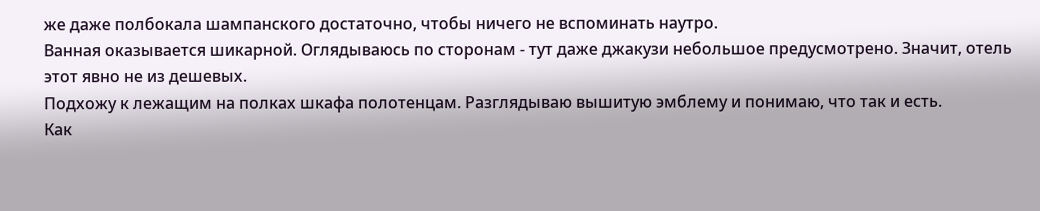же даже полбокала шампанского достаточно, чтобы ничего не вспоминать наутро.
Ванная оказывается шикарной. Оглядываюсь по сторонам - тут даже джакузи небольшое предусмотрено. Значит, отель этот явно не из дешевых.
Подхожу к лежащим на полках шкафа полотенцам. Разглядываю вышитую эмблему и понимаю, что так и есть.
Как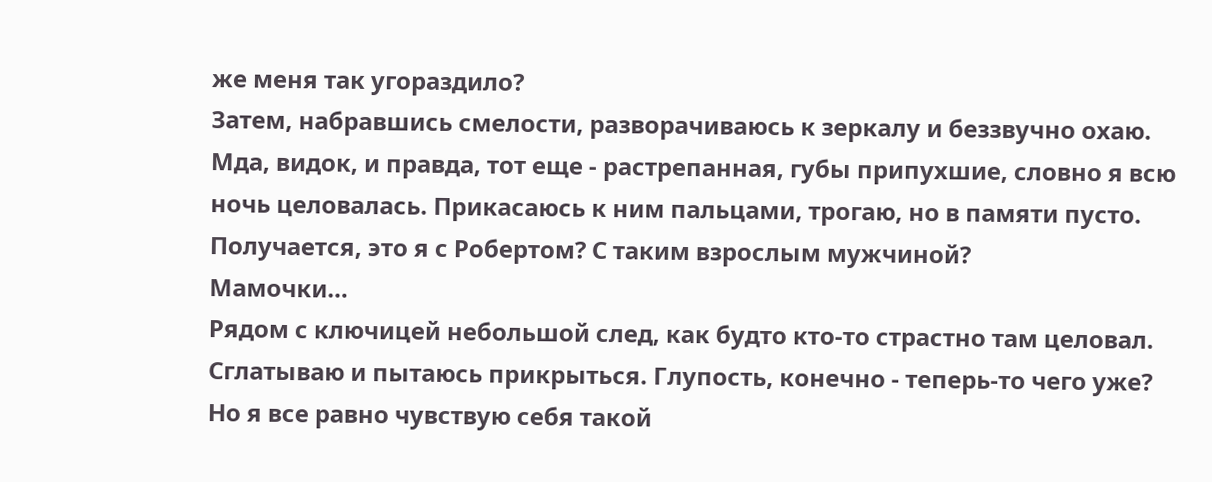же меня так угораздило?
Затем, набравшись смелости, разворачиваюсь к зеркалу и беззвучно охаю.
Мда, видок, и правда, тот еще - растрепанная, губы припухшие, словно я всю ночь целовалась. Прикасаюсь к ним пальцами, трогаю, но в памяти пусто. Получается, это я с Робертом? С таким взрослым мужчиной?
Мамочки…
Рядом с ключицей небольшой след, как будто кто-то страстно там целовал. Сглатываю и пытаюсь прикрыться. Глупость, конечно - теперь-то чего уже? Но я все равно чувствую себя такой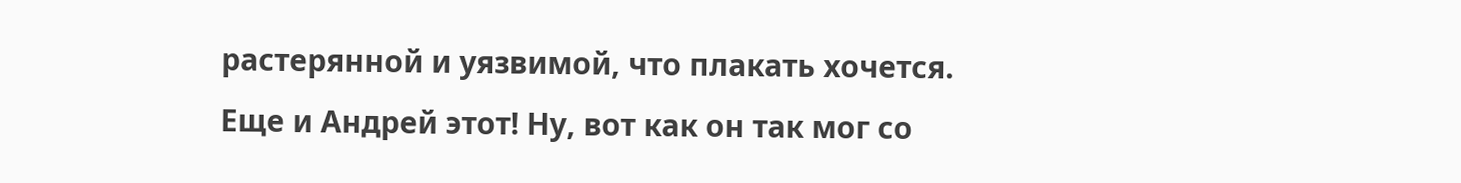растерянной и уязвимой, что плакать хочется.
Еще и Андрей этот! Ну, вот как он так мог со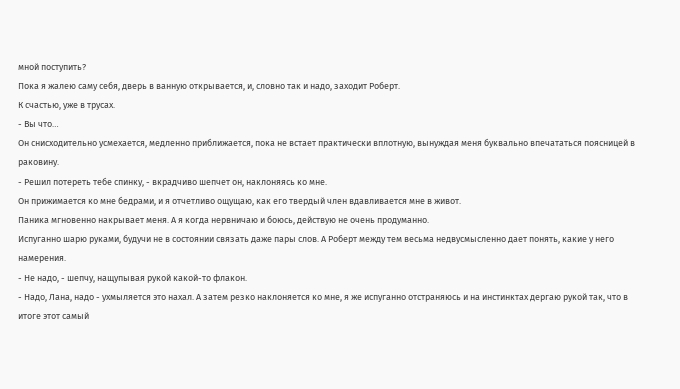мной поступить?
Пока я жалею саму себя, дверь в ванную открывается, и, словно так и надо, заходит Роберт.
К счастью, уже в трусах.
- Вы что…
Он снисходительно усмехается, медленно приближается, пока не встает практически вплотную, вынуждая меня буквально впечататься поясницей в раковину.
- Решил потереть тебе спинку, - вкрадчиво шепчет он, наклоняясь ко мне.
Он прижимается ко мне бедрами, и я отчетливо ощущаю, как его твердый член вдавливается мне в живот.
Паника мгновенно накрывает меня. А я когда нервничаю и боюсь, действую не очень продуманно.
Испуганно шарю руками, будучи не в состоянии связать даже пары слов. А Роберт между тем весьма недвусмысленно дает понять, какие у него намерения.
- Не надо, - шепчу, нащупывая рукой какой-то флакон.
- Надо, Лана, надо - ухмыляется это нахал. А затем резко наклоняется ко мне, я же испуганно отстраняюсь и на инстинктах дергаю рукой так, что в итоге этот самый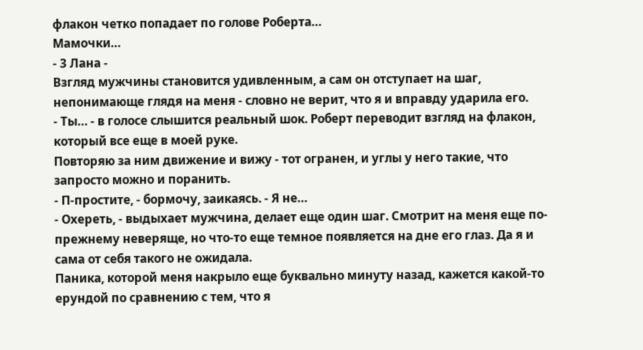флакон четко попадает по голове Роберта…
Мамочки…
- 3 Лана -
Взгляд мужчины становится удивленным, а сам он отступает на шаг, непонимающе глядя на меня - словно не верит, что я и вправду ударила его.
- Ты… - в голосе слышится реальный шок. Роберт переводит взгляд на флакон, который все еще в моей руке.
Повторяю за ним движение и вижу - тот огранен, и углы у него такие, что запросто можно и поранить.
- П-простите, - бормочу, заикаясь. - Я не…
- Охереть, - выдыхает мужчина, делает еще один шаг. Смотрит на меня еще по-прежнему неверяще, но что-то еще темное появляется на дне его глаз. Да я и сама от себя такого не ожидала.
Паника, которой меня накрыло еще буквально минуту назад, кажется какой-то ерундой по сравнению с тем, что я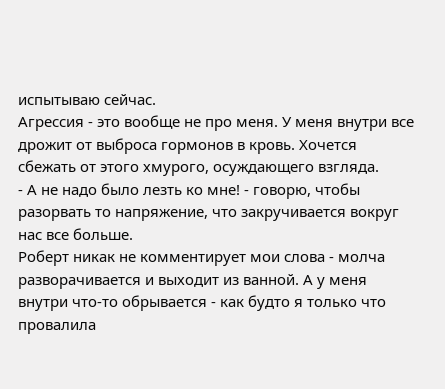испытываю сейчас.
Агрессия - это вообще не про меня. У меня внутри все дрожит от выброса гормонов в кровь. Хочется сбежать от этого хмурого, осуждающего взгляда.
- А не надо было лезть ко мне! - говорю, чтобы разорвать то напряжение, что закручивается вокруг нас все больше.
Роберт никак не комментирует мои слова - молча разворачивается и выходит из ванной. А у меня внутри что-то обрывается - как будто я только что провалила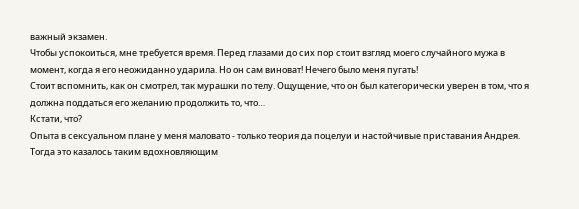важный экзамен.
Чтобы успокоиться, мне требуется время. Перед глазами до сих пор стоит взгляд моего случайного мужа в момент, когда я его неожиданно ударила. Но он сам виноват! Нечего было меня пугать!
Стоит вспомнить, как он смотрел, так мурашки по телу. Ощущение, что он был категорически уверен в том, что я должна поддаться его желанию продолжить то, что…
Кстати, что?
Опыта в сексуальном плане у меня маловато - только теория да поцелуи и настойчивые приставания Андрея. Тогда это казалось таким вдохновляющим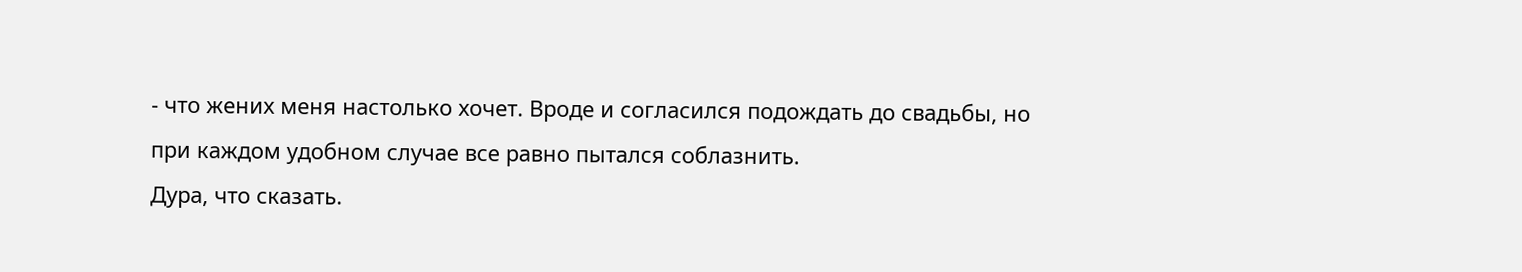- что жених меня настолько хочет. Вроде и согласился подождать до свадьбы, но при каждом удобном случае все равно пытался соблазнить.
Дура, что сказать.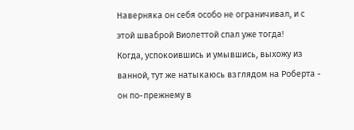Наверняка он себя особо не ограничивал, и с этой шваброй Виолеттой спал уже тогда!
Когда, успокоившись и умывшись, выхожу из ванной, тут же натыкаюсь взглядом на Роберта - он по-прежнему в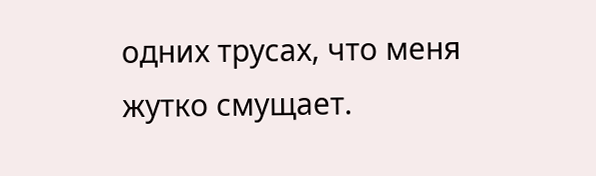одних трусах, что меня жутко смущает.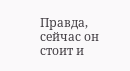Правда, сейчас он стоит и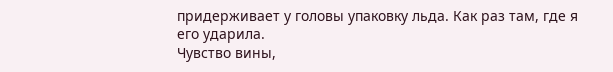придерживает у головы упаковку льда. Как раз там, где я его ударила.
Чувство вины,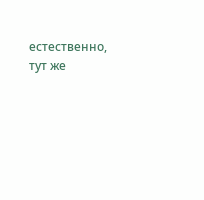естественно, тут же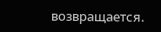возвращается.